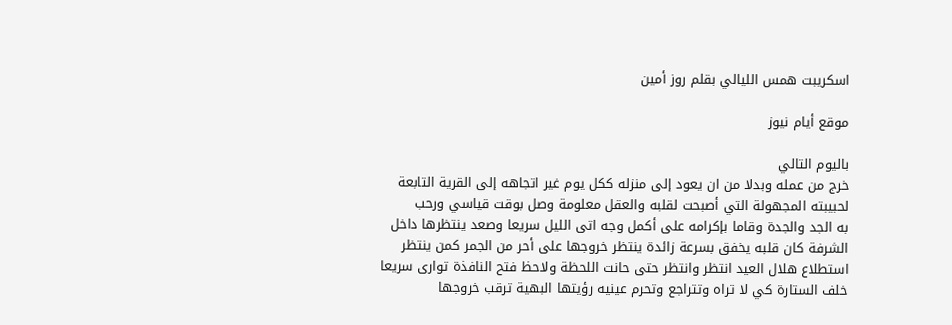اسكريبت همس الليالي بقلم روز أمين

موقع أيام نيوز

باليوم التالي
خرج من عمله وبدلا من ان يعود إلى منزله ككل يوم غير اتجاهه إلى القرية التابعة لحبيبته المجهولة التي أصبحت لقلبه والعقل معلومة وصل بوقت قياسي ورحب
به الجد والجدة وقاما بإكرامه على أكمل وجه اتى الليل سريعا وصعد ينتظرها داخل الشرفة كان قلبه يخفق بسرعة زائدة ينتظر خروجها على أحر من الجمر كمن ينتظر استطلاع هلال العيد انتظر وانتظر حتى حانت اللحظة ولاحظ فتح النافذة توارى سريعا خلف الستارة كي لا تراه وتتراجع وتحرم عينيه رؤيتها البهية ترقب خروجها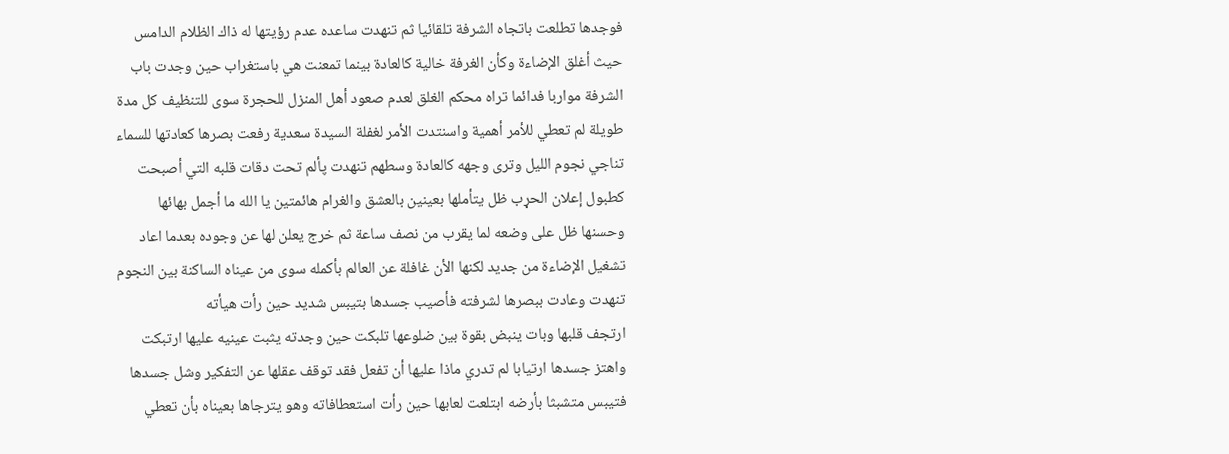فوجدها تطلعت باتجاه الشرفة تلقائيا ثم تنهدت ساعده عدم رؤيتها له ذاك الظلام الدامس حيث أغلق الإضاءة وكأن الغرفة خالية كالعادة بينما تمعنت هي باستغراب حين وجدت باب الشرفة مواربا فدائما تراه محكم الغلق لعدم صعود أهل المنزل للحجرة سوى للتنظيف كل مدة طويلة لم تعطي للأمر أهمية واسنتدت الأمر لغفلة السيدة سعدية رفعت بصرها كعادتها للسماء تناجي نجوم الليل وترى وجهه كالعادة وسطهم تنهدت پألم تحت دقات قلبه التي أصبحت كطبول إعلان الحړب ظل يتأملها بعينين بالعشق والغرام هائمتين يا الله ما أجمل بهائها وحسنها ظل على وضعه لما يقرب من نصف ساعة ثم خرج يعلن لها عن وجوده بعدما اعاد تشغيل الإضاءة من جديد لكنها الأن غافلة عن العالم بأكمله سوى من عيناه الساكنة بين النجوم تنهدت وعادت ببصرها لشرفته فأصيب جسدها بتيبس شديد حين رأت هيأته
ارتجف قلبها وبات ينبض بقوة بين ضلوعها تلبكت حين وجدته يثبت عينيه عليها ارتبكت واهتز جسدها ارتيابا لم تدري ماذا عليها أن تفعل فقد توقف عقلها عن التفكير وشل جسدها فتيبس متشبثا بأرضه ابتلعت لعابها حين رأت استعطافاته وهو يترجاها بعيناه بأن تعطي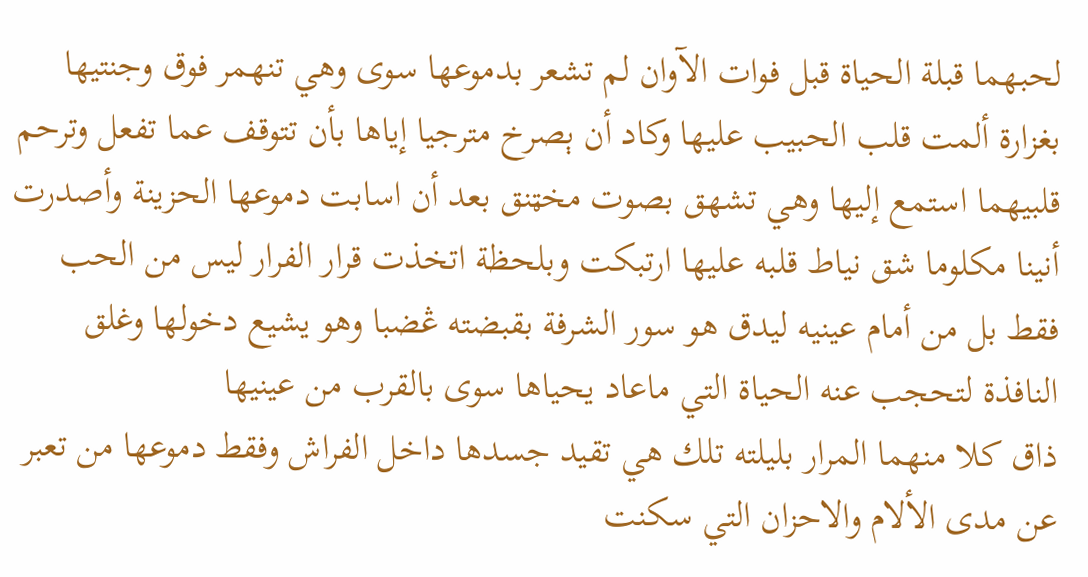لحبهما قبلة الحياة قبل فوات الآوان لم تشعر بدموعها سوى وهي تنهمر فوق وجنتيها بغزارة ألمت قلب الحبيب عليها وكاد أن ېصرخ مترجيا إياها بأن تتوقف عما تفعل وترحم قلبيهما استمع إليها وهي تشهق بصوت مخټنق بعد أن اسابت دموعها الحزينة وأصدرت أنينا مكلوما شق نياط قلبه عليها ارتبكت وبلحظة اتخذت قرار الفرار ليس من الحب فقط بل من أمام عينيه ليدق هو سور الشرفة بقبضته ڠضبا وهو يشيع دخولها وغلق النافذة لتحجب عنه الحياة التي ماعاد يحياها سوى بالقرب من عينيها
ذاق كلا منهما المرار بليلته تلك هي تقيد جسدها داخل الفراش وفقط دموعها من تعبر عن مدى الألام والاحزان التي سكنت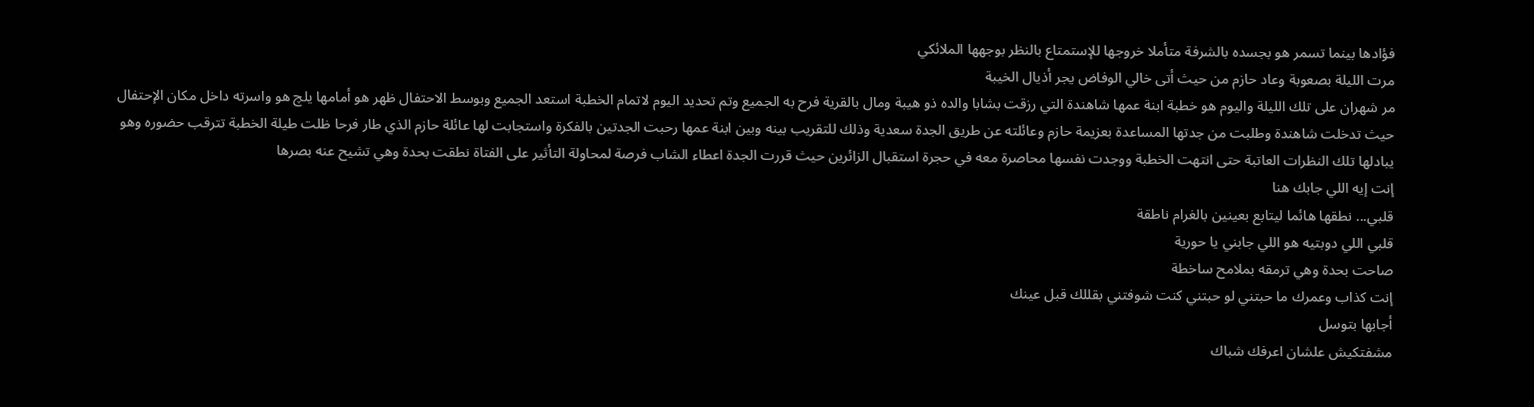فؤادها بينما تسمر هو بجسده بالشرفة متأملا خروجها للإستمتاع بالنظر بوجهها الملائكي
مرت الليلة بصعوبة وعاد حازم من حيث أتى خالي الوفاض يجر أذيال الخيبة
مر شهران على تلك الليلة واليوم هو خطبة ابنة عمها شاهندة التي رزقت بشابا والده ذو هيبة ومال بالقرية فرح به الجميع وتم تحديد اليوم لاتمام الخطبة استعد الجميع وبوسط الاحتفال ظهر هو أمامها يلچ هو واسرته داخل مكان الإحتفال حيث تدخلت شاهندة وطلبت من جدتها المساعدة بعزيمة حازم وعائلته عن طريق الجدة سعدية وذلك للتقريب بينه وبين ابنة عمها رحبت الجدتين بالفكرة واستجابت لها عائلة حازم الذي طار فرحا ظلت طيلة الخطبة تترقب حضوره وهو يبادلها تلك النظرات العاتبة حتى انتهت الخطبة ووجدت نفسها محاصرة معه في حجرة استقبال الزائرين حيث قررت الجدة اعطاء الشاب فرصة لمحاولة التأثير على الفتاة نطقت بحدة وهي تشيح عنه بصرها
إنت إيه اللي جابك هنا
قلبي... نطقها هائما ليتابع بعينين بالغرام ناطقة
قلبي اللي دوبتيه هو اللي جابني يا حورية
صاحت بحدة وهي ترمقه بملامح ساخطة
إنت كذاب وعمرك ما حبتني لو حبتني كنت شوفتني بقللك قبل عينك
أجابها بتوسل
مشفتكيش علشان اعرفك شباك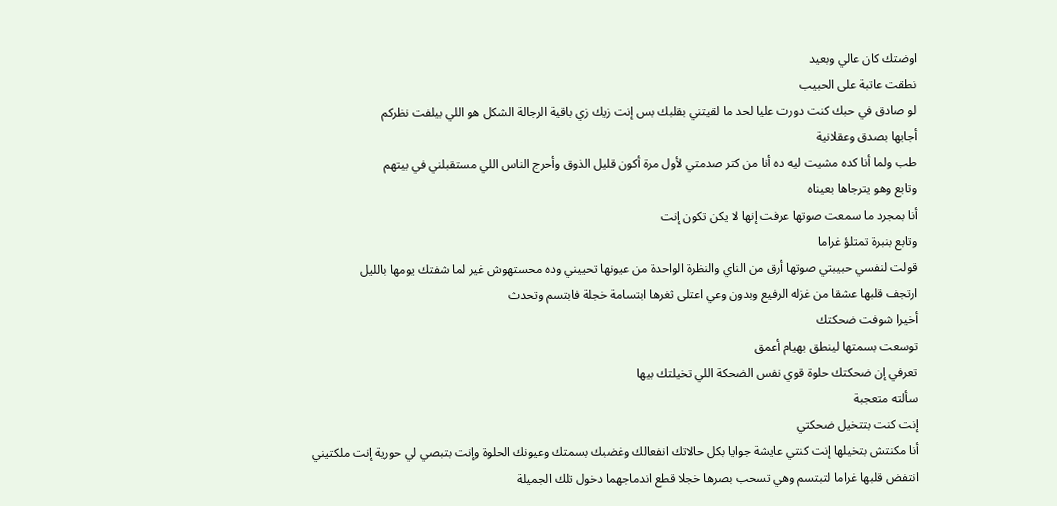اوضتك كان عالي وبعيد
نطقت عاتبة على الحبيب
لو صادق في حبك كنت دورت عليا لحد ما لقيتني بقلبك بس إنت زيك زي باقية الرجالة الشكل هو اللي بيلفت نظركم
أجابها بصدق وعقلانية
طب ولما أنا كده مشيت ليه ده أنا من كتر صدمتي لأول مرة أكون قليل الذوق وأحرج الناس اللي مستقبلني في بيتهم
وتابع وهو يترجاها بعيناه
أنا بمجرد ما سمعت صوتها عرفت إنها لا يكن تكون إنت
وتابع بنبرة تمتلؤ غراما
قولت لنفسي حبيبتي صوتها أرق من الناي والنظرة الواحدة من عيونها تحييني وده محستهوش غير لما شفتك يومها بالليل
ارتجف قلبها عشقا من غزله الرفيع وبدون وعي اعتلى ثغرها ابتسامة خجلة فابتسم وتحدث
أخيرا شوفت ضحكتك
توسعت بسمتها لينطق بهيام أعمق
تعرفي إن ضحكتك حلوة قوي نفس الضحكة اللي تخيلتك بيها
سألته متعجبة
إنت كنت بتتخيل ضحكتي
أنا مكنتش بتخيلها إنت كنتي عايشة جوايا بكل حالاتك انفعالك وغضبك بسمتك وعيونك الحلوة وإنت بتبصي لي حورية إنت ملكتيني
انتفض قلبها غراما لتبتسم وهي تسحب بصرها خجلا قطع اندماجهما دخول تلك الجميلة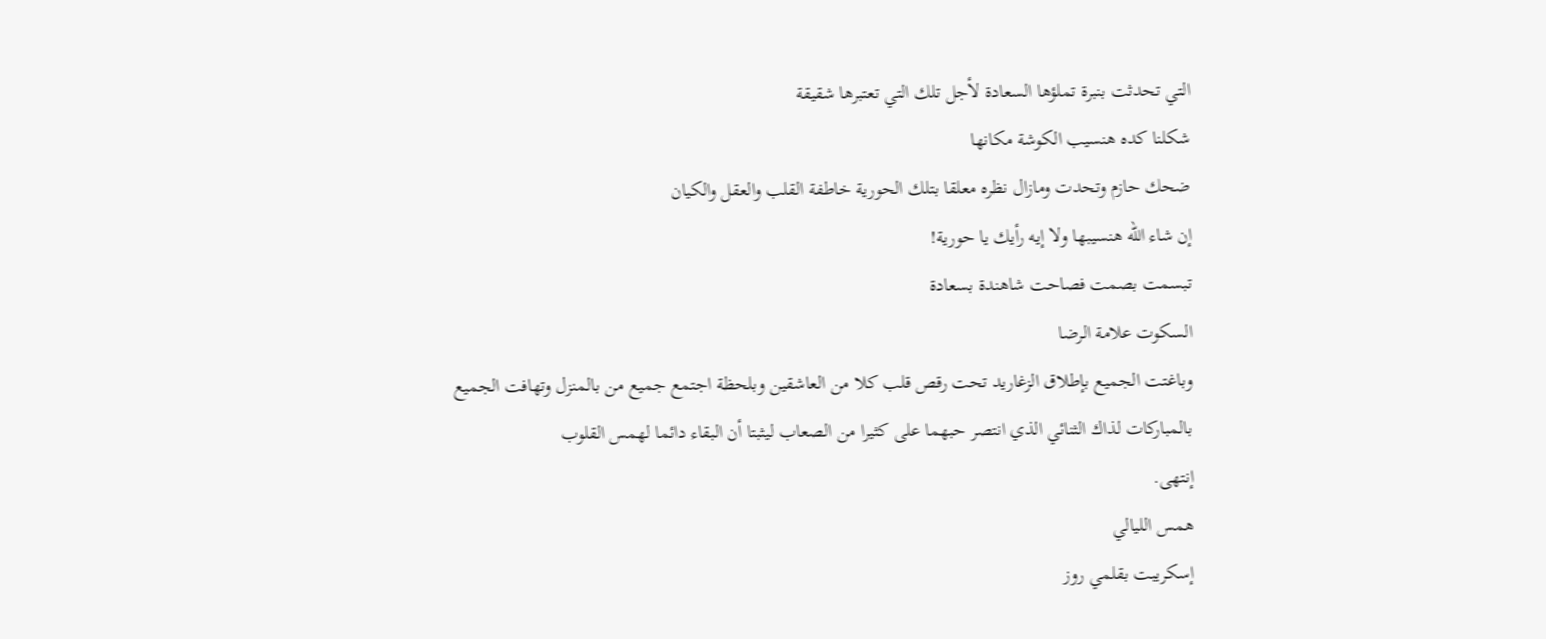التي تحدثت بنبرة تملؤها السعادة لأجل تلك التي تعتبرها شقيقة
شكلنا كده هنسيب الكوشة مكانها
ضحك حازم وتحدت ومازال نظره معلقا بتلك الحورية خاطفة القلب والعقل والكيان
إن شاء الله هنسيبها ولا إيه رأيك يا حورية!
تبسمت بصمت فصاحت شاهندة بسعادة
السكوت علامة الرضا
وباغتت الجميع بإطلاق الزغاريد تحت رقص قلب كلا من العاشقين وبلحظة اجتمع جميع من بالمنزل وتهافت الجميع بالمباركات لذاك الثنائي الذي انتصر حبهما على كثيرا من الصعاب ليثبتا أن البقاء دائما لهمس القلوب
إنتهى.
همس الليالي
إسكريبت بقلمي روز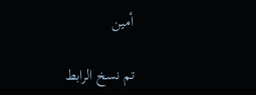أمين

تم نسخ الرابط